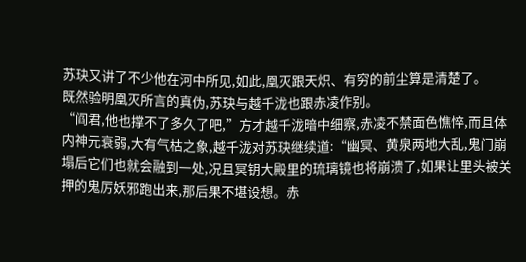苏玦又讲了不少他在河中所见,如此,凰灭跟天炽、有穷的前尘算是清楚了。
既然验明凰灭所言的真伪,苏玦与越千泷也跟赤凌作别。
“阎君,他也撑不了多久了吧,”方才越千泷暗中细察,赤凌不禁面色憔悴,而且体内神元衰弱,大有气枯之象,越千泷对苏玦继续道:“幽冥、黄泉两地大乱,鬼门崩塌后它们也就会融到一处,况且冥钥大殿里的琉璃镜也将崩溃了,如果让里头被关押的鬼厉妖邪跑出来,那后果不堪设想。赤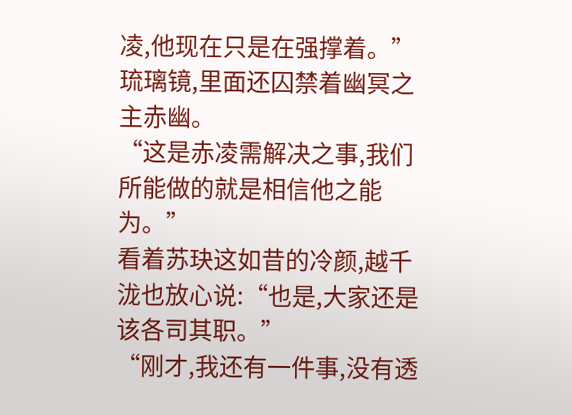凌,他现在只是在强撑着。”
琉璃镜,里面还囚禁着幽冥之主赤幽。
“这是赤凌需解决之事,我们所能做的就是相信他之能为。”
看着苏玦这如昔的冷颜,越千泷也放心说:“也是,大家还是该各司其职。”
“刚才,我还有一件事,没有透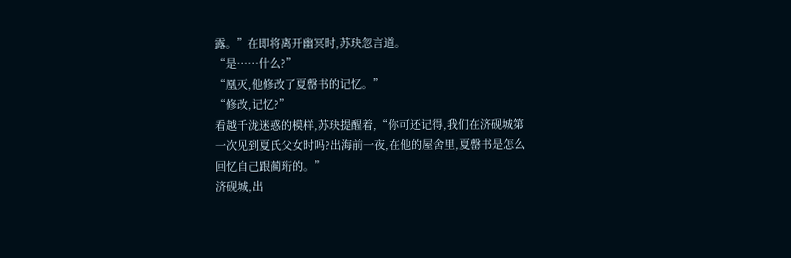露。”在即将离开幽冥时,苏玦忽言道。
“是……什么?”
“凰灭,他修改了夏罄书的记忆。”
“修改,记忆?”
看越千泷迷惑的模样,苏玦提醒着,“你可还记得,我们在济砚城第一次见到夏氏父女时吗?出海前一夜,在他的屋舍里,夏罄书是怎么回忆自己跟蔺珩的。”
济砚城,出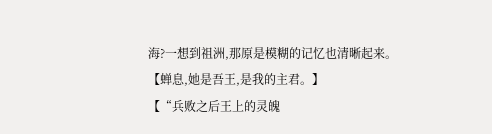海?一想到祖洲,那原是模糊的记忆也清晰起来。
【蝉息,她是吾王,是我的主君。】
【“兵败之后王上的灵魄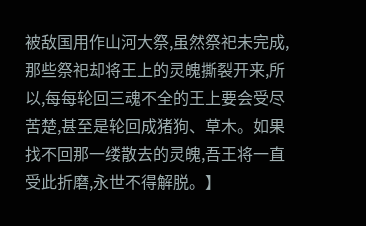被敌国用作山河大祭,虽然祭祀未完成,那些祭祀却将王上的灵魄撕裂开来,所以,每每轮回三魂不全的王上要会受尽苦楚,甚至是轮回成猪狗、草木。如果找不回那一缕散去的灵魄,吾王将一直受此折磨,永世不得解脱。】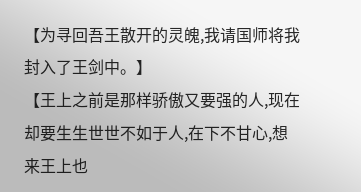【为寻回吾王散开的灵魄,我请国师将我封入了王剑中。】
【王上之前是那样骄傲又要强的人,现在却要生生世世不如于人,在下不甘心,想来王上也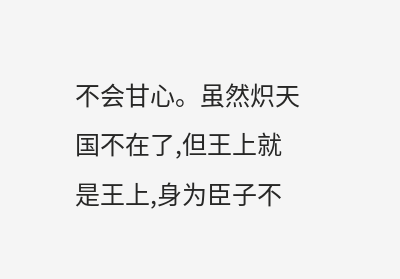不会甘心。虽然炽天国不在了,但王上就是王上,身为臣子不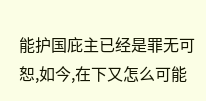能护国庇主已经是罪无可恕,如今,在下又怎么可能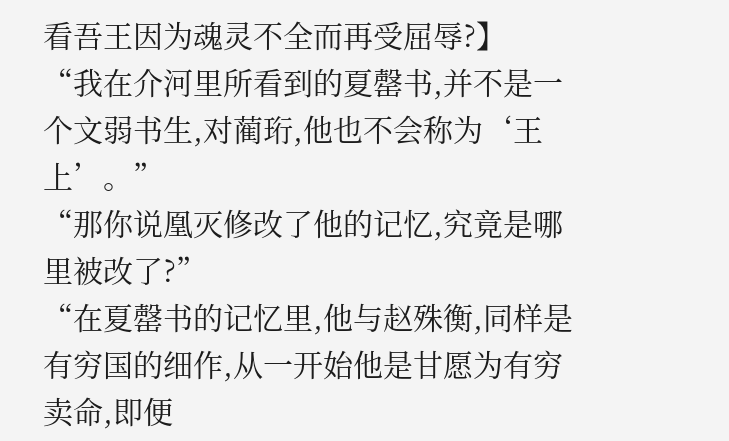看吾王因为魂灵不全而再受屈辱?】
“我在介河里所看到的夏罄书,并不是一个文弱书生,对蔺珩,他也不会称为‘王上’。”
“那你说凰灭修改了他的记忆,究竟是哪里被改了?”
“在夏罄书的记忆里,他与赵殊衡,同样是有穷国的细作,从一开始他是甘愿为有穷卖命,即便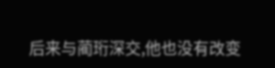后来与蔺珩深交,他也没有改变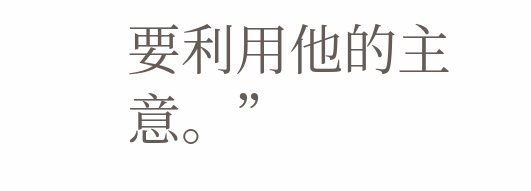要利用他的主意。”